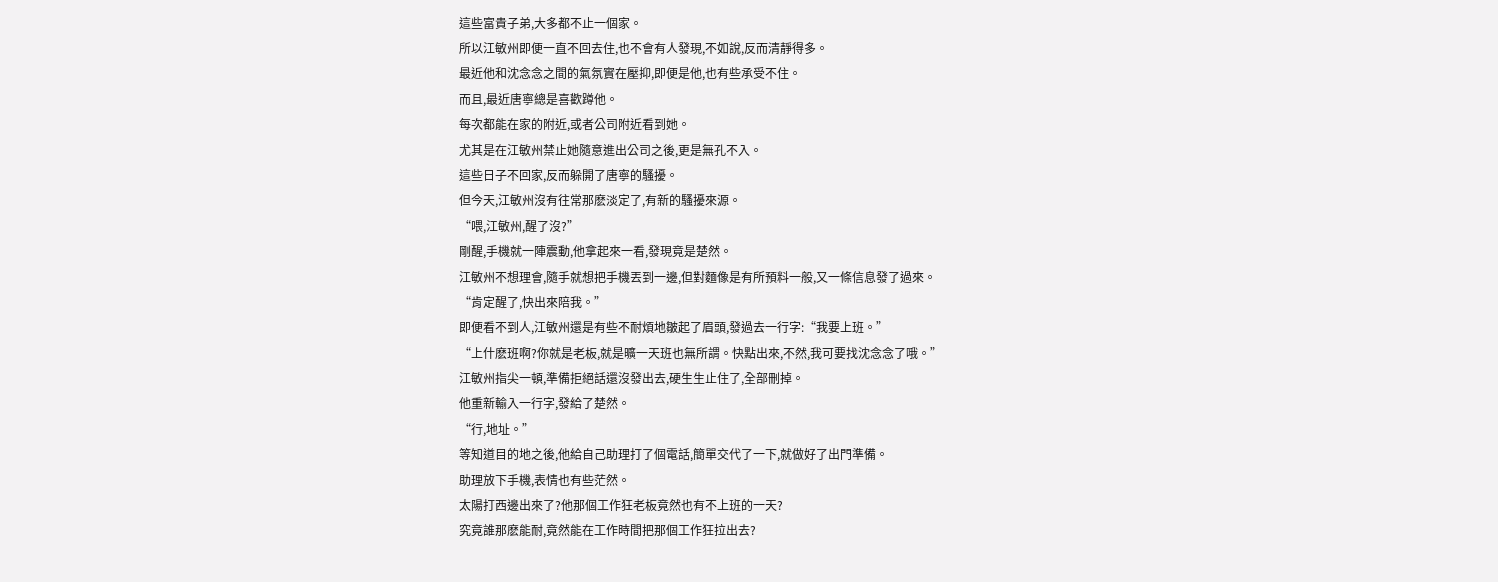這些富貴子弟,大多都不止一個家。
所以江敏州即便一直不回去住,也不會有人發現,不如說,反而清靜得多。
最近他和沈念念之間的氣氛實在壓抑,即便是他,也有些承受不住。
而且,最近唐寧總是喜歡蹲他。
每次都能在家的附近,或者公司附近看到她。
尤其是在江敏州禁止她隨意進出公司之後,更是無孔不入。
這些日子不回家,反而躲開了唐寧的騷擾。
但今天,江敏州沒有往常那麽淡定了,有新的騷擾來源。
“喂,江敏州,醒了沒?”
剛醒,手機就一陣震動,他拿起來一看,發現竟是楚然。
江敏州不想理會,隨手就想把手機丟到一邊,但對麵像是有所預料一般,又一條信息發了過來。
“肯定醒了,快出來陪我。”
即便看不到人,江敏州還是有些不耐煩地皺起了眉頭,發過去一行字:“我要上班。”
“上什麽班啊?你就是老板,就是曠一天班也無所謂。快點出來,不然,我可要找沈念念了哦。”
江敏州指尖一頓,準備拒絕話還沒發出去,硬生生止住了,全部刪掉。
他重新輸入一行字,發給了楚然。
“行,地址。”
等知道目的地之後,他給自己助理打了個電話,簡單交代了一下,就做好了出門準備。
助理放下手機,表情也有些茫然。
太陽打西邊出來了?他那個工作狂老板竟然也有不上班的一天?
究竟誰那麽能耐,竟然能在工作時間把那個工作狂拉出去?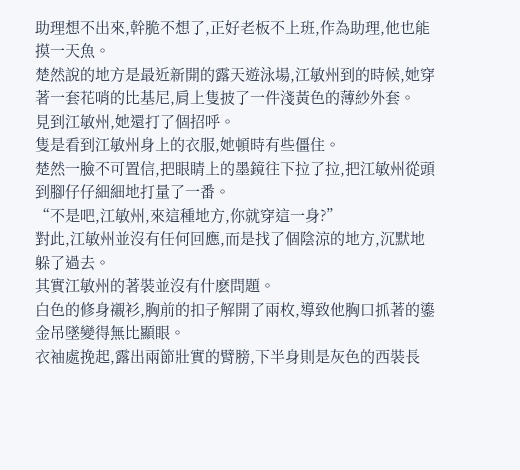助理想不出來,幹脆不想了,正好老板不上班,作為助理,他也能摸一天魚。
楚然說的地方是最近新開的露天遊泳場,江敏州到的時候,她穿著一套花哨的比基尼,肩上隻披了一件淺黃色的薄紗外套。
見到江敏州,她還打了個招呼。
隻是看到江敏州身上的衣服,她頓時有些僵住。
楚然一臉不可置信,把眼睛上的墨鏡往下拉了拉,把江敏州從頭到腳仔仔細細地打量了一番。
“不是吧,江敏州,來這種地方,你就穿這一身?”
對此,江敏州並沒有任何回應,而是找了個陰涼的地方,沉默地躲了過去。
其實江敏州的著裝並沒有什麽問題。
白色的修身襯衫,胸前的扣子解開了兩枚,導致他胸口抓著的鎏金吊墜變得無比顯眼。
衣袖處挽起,露出兩節壯實的臂膀,下半身則是灰色的西裝長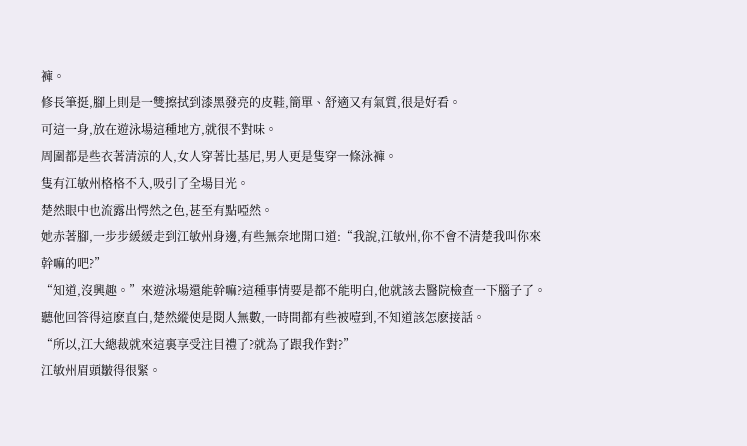褲。
修長筆挺,腳上則是一雙擦拭到漆黑發亮的皮鞋,簡單、舒適又有氣質,很是好看。
可這一身,放在遊泳場這種地方,就很不對味。
周圍都是些衣著清涼的人,女人穿著比基尼,男人更是隻穿一條泳褲。
隻有江敏州格格不入,吸引了全場目光。
楚然眼中也流露出愕然之色,甚至有點啞然。
她赤著腳,一步步緩緩走到江敏州身邊,有些無奈地開口道:“我說,江敏州,你不會不清楚我叫你來幹嘛的吧?”
“知道,沒興趣。”來遊泳場還能幹嘛?這種事情要是都不能明白,他就該去醫院檢查一下腦子了。
聽他回答得這麽直白,楚然縱使是閱人無數,一時間都有些被噎到,不知道該怎麽接話。
“所以,江大總裁就來這裏享受注目禮了?就為了跟我作對?”
江敏州眉頭皺得很緊。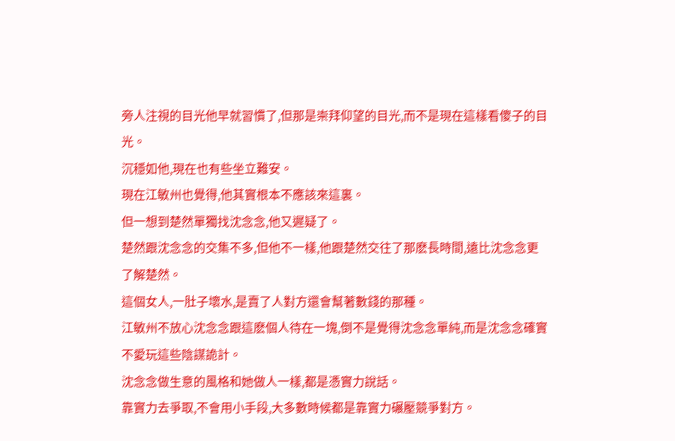旁人注視的目光他早就習慣了,但那是崇拜仰望的目光,而不是現在這樣看傻子的目光。
沉穩如他,現在也有些坐立難安。
現在江敏州也覺得,他其實根本不應該來這裏。
但一想到楚然單獨找沈念念,他又遲疑了。
楚然跟沈念念的交集不多,但他不一樣,他跟楚然交往了那麽長時間,遠比沈念念更了解楚然。
這個女人,一肚子壞水,是賣了人對方還會幫著數錢的那種。
江敏州不放心沈念念跟這麽個人待在一塊,倒不是覺得沈念念單純,而是沈念念確實不愛玩這些陰謀詭計。
沈念念做生意的風格和她做人一樣,都是憑實力說話。
靠實力去爭取,不會用小手段,大多數時候都是靠實力碾壓競爭對方。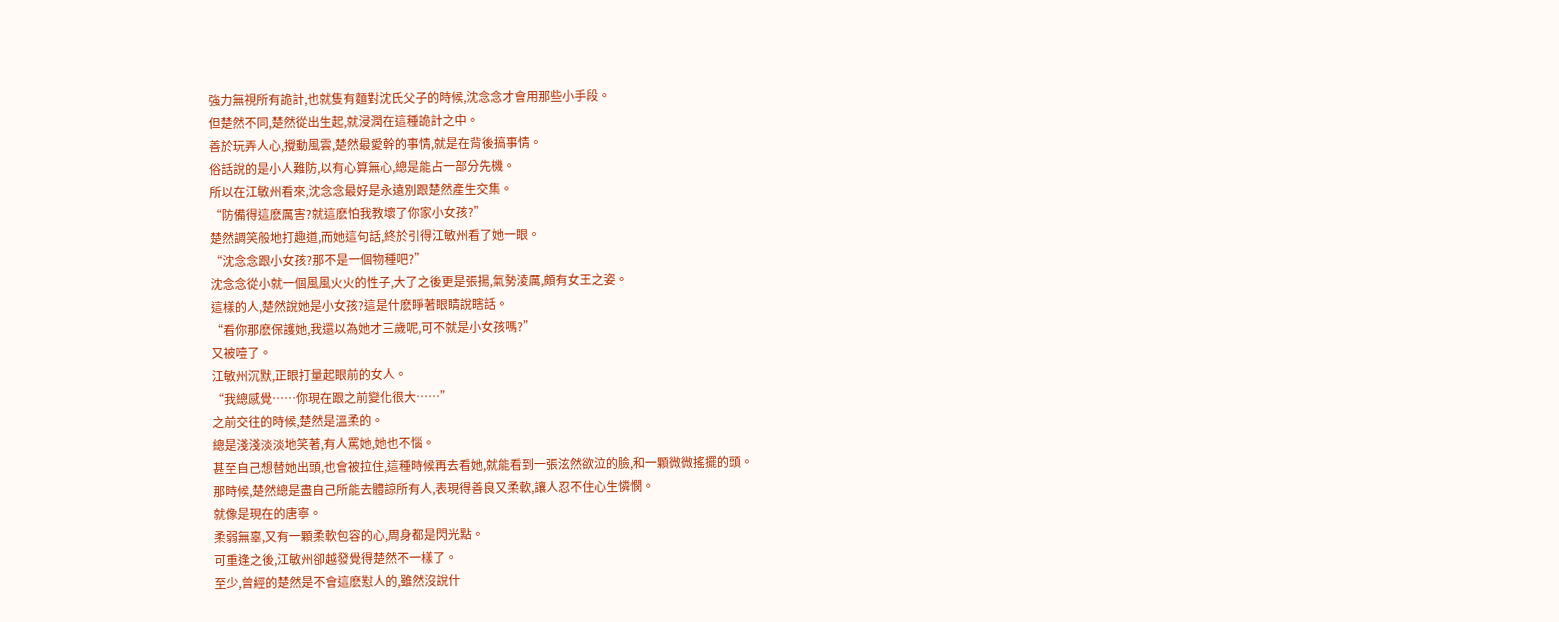強力無視所有詭計,也就隻有麵對沈氏父子的時候,沈念念才會用那些小手段。
但楚然不同,楚然從出生起,就浸潤在這種詭計之中。
善於玩弄人心,攪動風雲,楚然最愛幹的事情,就是在背後搞事情。
俗話說的是小人難防,以有心算無心,總是能占一部分先機。
所以在江敏州看來,沈念念最好是永遠別跟楚然產生交集。
“防備得這麽厲害?就這麽怕我教壞了你家小女孩?”
楚然調笑般地打趣道,而她這句話,終於引得江敏州看了她一眼。
“沈念念跟小女孩?那不是一個物種吧?”
沈念念從小就一個風風火火的性子,大了之後更是張揚,氣勢淩厲,頗有女王之姿。
這樣的人,楚然說她是小女孩?這是什麽睜著眼睛說瞎話。
“看你那麽保護她,我還以為她才三歲呢,可不就是小女孩嗎?”
又被噎了。
江敏州沉默,正眼打量起眼前的女人。
“我總感覺……你現在跟之前變化很大……”
之前交往的時候,楚然是溫柔的。
總是淺淺淡淡地笑著,有人罵她,她也不惱。
甚至自己想替她出頭,也會被拉住,這種時候再去看她,就能看到一張泫然欲泣的臉,和一顆微微搖擺的頭。
那時候,楚然總是盡自己所能去體諒所有人,表現得善良又柔軟,讓人忍不住心生憐憫。
就像是現在的唐寧。
柔弱無辜,又有一顆柔軟包容的心,周身都是閃光點。
可重逢之後,江敏州卻越發覺得楚然不一樣了。
至少,曾經的楚然是不會這麽懟人的,雖然沒說什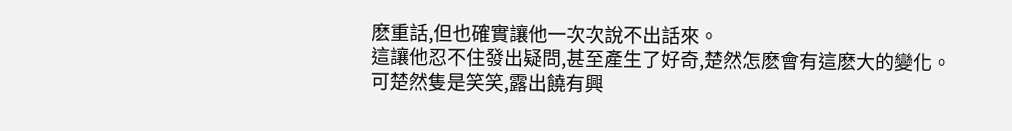麽重話,但也確實讓他一次次說不出話來。
這讓他忍不住發出疑問,甚至產生了好奇,楚然怎麽會有這麽大的變化。
可楚然隻是笑笑,露出饒有興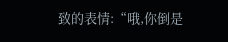致的表情:“哦,你倒是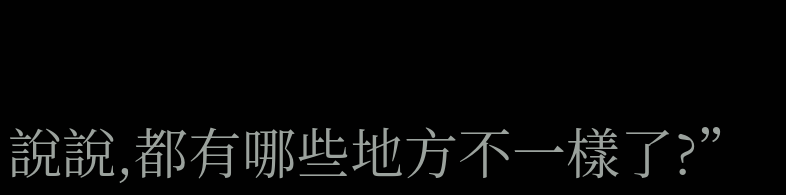說說,都有哪些地方不一樣了?”